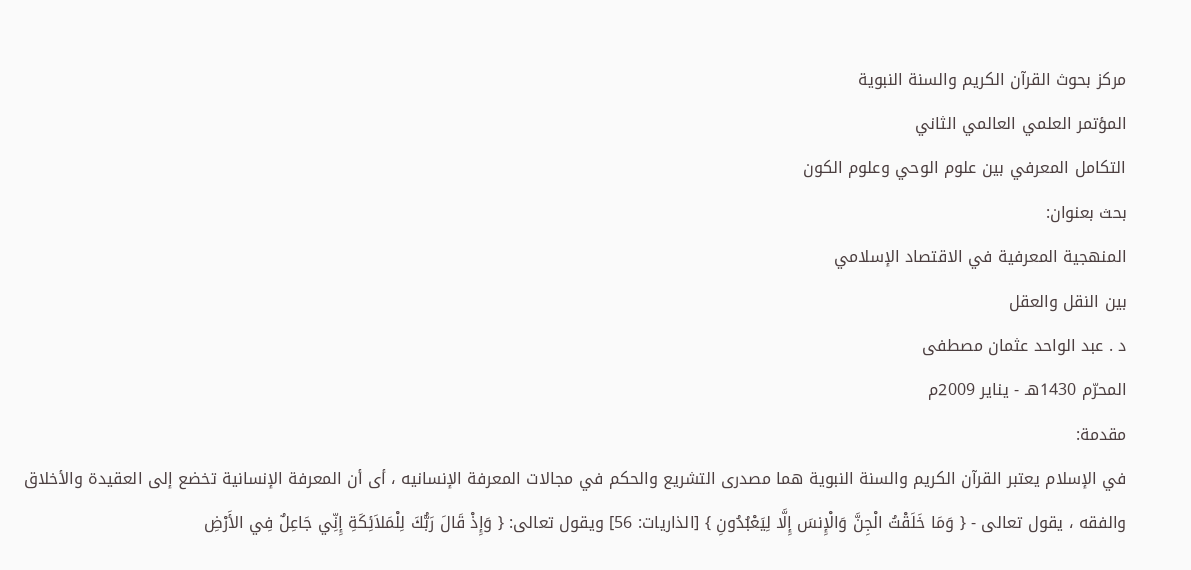مركز بحوث القرآن الكريم والسنة النبوية
المؤتمر العلمي العالمي الثاني
التكامل المعرفي بين علوم الوحي وعلوم الكون
بحث بعنوان:
المنهجية المعرفية في الاقتصاد الإسلامي
بين النقل والعقل
د . عبد الواحد عثمان مصطفى
المحرّم 1430هـ - يناير 2009م
مقدمة:
في الإسلام يعتبر القرآن الكريم والسنة النبوية هما مصدرى التشريع والحكم في مجالات المعرفة الإنسانيه ، أى أن المعرفة الإنسانية تخضع إلى العقيدة والأخلاق والفقه ، يقول تعالى - { وَمَا خَلَقْتُ الْجِنَّ وَالْإِنسَ إِلَّا لِيَعْبُدُونِ } [الذاريات: 56] ويقول تعالى: { وَإِذْ قَالَ رَبُّكَ لِلْمَلاَئِكَةِ إِنِّي جَاعِلٌ فِي الأَرْضِ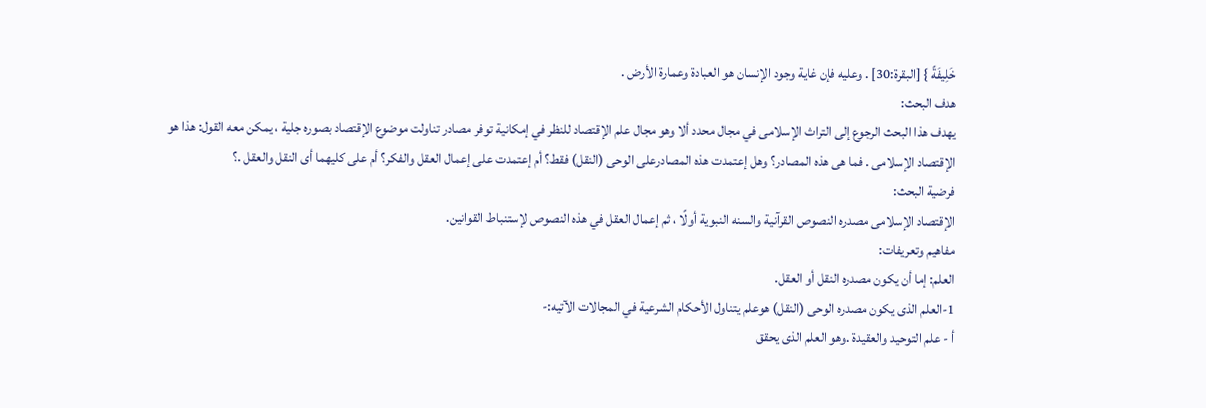خَلِيفَةً } [البقرة:30] . وعليه فإن غاية وجود الإنسان هو العبادة وعمارة الأرض .
هدف البحث:
يهدف هذا البحث الرجوع إلى التراث الإسلامى في مجال محدد ألا وهو مجال علم الإقتصاد للنظر في إمكانية توفر مصادر تناولت موضوع الإقتصاد بصوره جلية ، يمكن معه القول: هذا هو الإقتصاد الإسلامى . فما هى هذه المصادر؟ وهل إعتمدت هذه المصادرعلى الوحى (النقل) فقط؟ أم إعتمدت على إعمال العقل والفكر؟ أم على كليهما أى النقل والعقل .؟
فرضية البحث:
الإقتصاد الإسلامى مصدره النصوص القرآنية والسنه النبوية أولًا ، ثم إعمال العقل في هذه النصوص لإستنباط القوانين.
مفاهيم وتعريفات:
العلم: إما أن يكون مصدره النقل أو العقل.
1-العلم الذى يكون مصدره الوحى (النقل) هوعلم يتناول الأحكام الشرعية في المجالات الآتيه:-
أ - علم التوحيد والعقيدة .وهو العلم الذى يحقق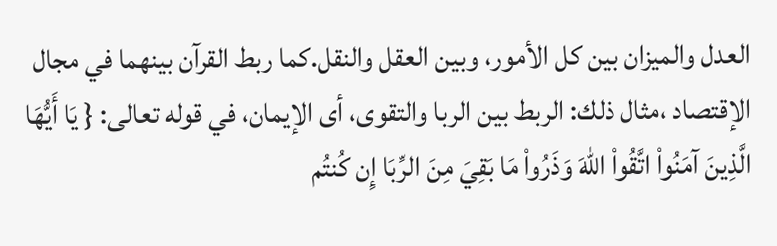العدل والميزان بين كل الأمور، وبين العقل والنقل.كما ربط القرآن بينهما في مجال الإقتصاد ،مثال ذلك: الربط بين الربا والتقوى، أى الإيمان، في قوله تعالى: { يَا أَيُّهَا الَّذِينَ آمَنُواْ اتَّقُواْ اللّهَ وَذَرُواْ مَا بَقِيَ مِنَ الرِّبَا إِن كُنتُم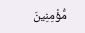مُّؤْمِنِينَ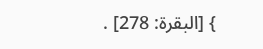} [البقرة: 278] .